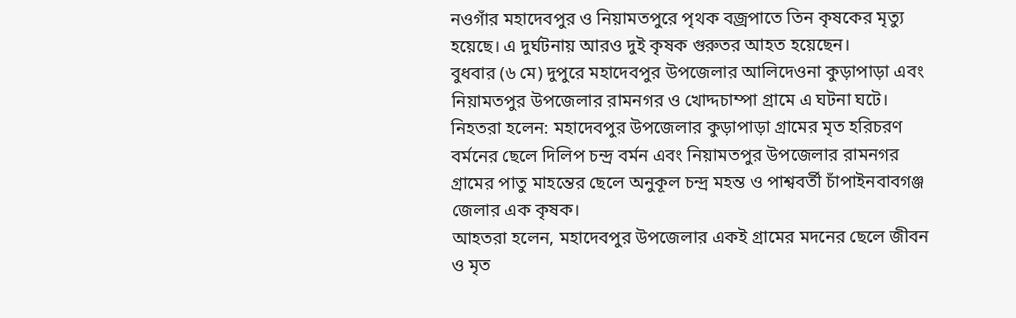নওগাঁর মহাদেবপুর ও নিয়ামতপুরে পৃথক বজ্রপাতে তিন কৃষকের মৃত্যু হয়েছে। এ দুর্ঘটনায় আরও দুই কৃষক গুরুতর আহত হয়েছেন।
বুধবার (৬ মে) দুপুরে মহাদেবপুর উপজেলার আলিদেওনা কুড়াপাড়া এবং নিয়ামতপুর উপজেলার রামনগর ও খোদ্দচাম্পা গ্রামে এ ঘটনা ঘটে।
নিহতরা হলেন: মহাদেবপুর উপজেলার কুড়াপাড়া গ্রামের মৃত হরিচরণ বর্মনের ছেলে দিলিপ চন্দ্র বর্মন এবং নিয়ামতপুর উপজেলার রামনগর গ্রামের পাতু মাহন্তের ছেলে অনুকূল চন্দ্র মহন্ত ও পাশ্ববর্তী চাঁপাইনবাবগঞ্জ জেলার এক কৃষক।
আহতরা হলেন, মহাদেবপুর উপজেলার একই গ্রামের মদনের ছেলে জীবন ও মৃত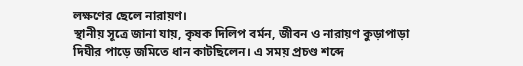লক্ষণের ছেলে নারায়ণ।
স্থানীয় সূত্রে জানা যায়, কৃষক দিলিপ বর্মন, জীবন ও নারায়ণ কুড়াপাড়া দিঘীর পাড়ে জমিতে ধান কাটছিলেন। এ সময় প্রচণ্ড শব্দে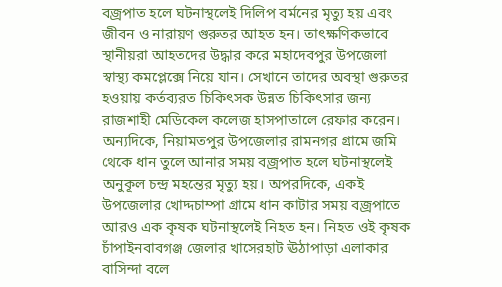বজ্রপাত হলে ঘটনাস্থলেই দিলিপ বর্মনের মৃত্যু হয় এবং জীবন ও নারায়ণ গুরুতর আহত হন। তাৎক্ষণিকভাবে স্থানীয়রা আহতদের উদ্ধার করে মহাদেবপুর উপজেলা স্বাস্থ্য কমপ্লেক্সে নিয়ে যান। সেখানে তাদের অবস্থা গুরুতর হওয়ায় কর্তব্যরত চিকিৎসক উন্নত চিকিৎসার জন্য রাজশাহী মেডিকেল কলেজ হাসপাতালে রেফার করেন।
অন্যদিকে, নিয়ামতপুর উপজেলার রামনগর গ্রামে জমি থেকে ধান তুলে আনার সময় বজ্রপাত হলে ঘটনাস্থলেই অনুকূল চন্দ্র মহন্তের মৃত্যু হয়। অপরদিকে, একই উপজেলার খোদ্দচাম্পা গ্রামে ধান কাটার সময় বজ্রপাতে আরও এক কৃষক ঘটনাস্থলেই নিহত হন। নিহত ওই কৃষক চাঁপাইনবাবগঞ্জ জেলার খাসেরহাট ঊঠাপাড়া এলাকার বাসিন্দা বলে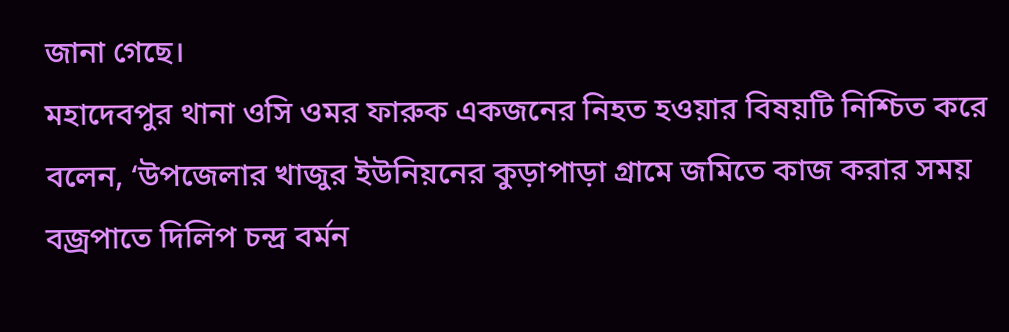জানা গেছে।
মহাদেবপুর থানা ওসি ওমর ফারুক একজনের নিহত হওয়ার বিষয়টি নিশ্চিত করে বলেন, ‘উপজেলার খাজুর ইউনিয়নের কুড়াপাড়া গ্রামে জমিতে কাজ করার সময় বজ্রপাতে দিলিপ চন্দ্র বর্মন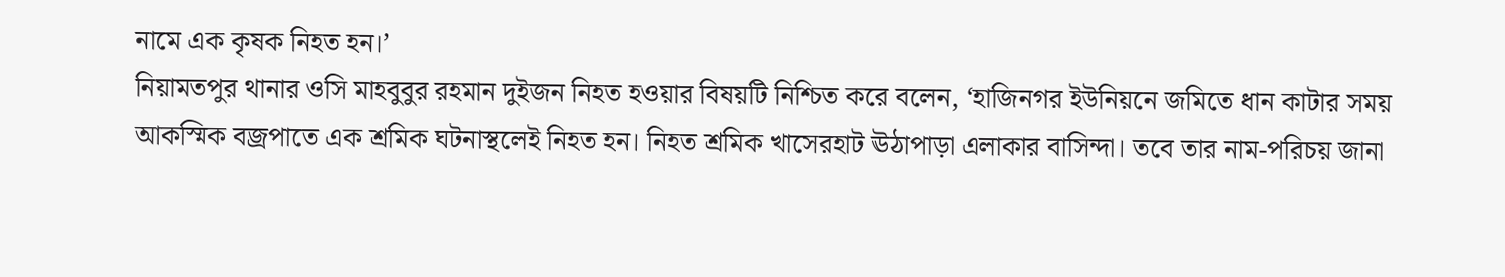নামে এক কৃষক নিহত হন।’
নিয়ামতপুর থানার ওসি মাহবুবুর রহমান দুইজন নিহত হওয়ার বিষয়টি নিশ্চিত করে বলেন, ‘হাজিনগর ইউনিয়নে জমিতে ধান কাটার সময় আকস্মিক বজ্রপাতে এক শ্রমিক ঘটনাস্থলেই নিহত হন। নিহত শ্রমিক খাসেরহাট ঊঠাপাড়া এলাকার বাসিন্দা। তবে তার নাম-পরিচয় জানা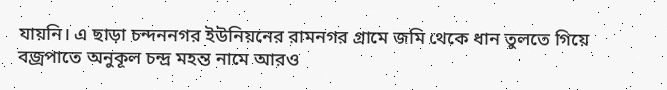যায়নি। এ ছাড়া চন্দননগর ইউনিয়নের রামনগর গ্রামে জমি থেকে ধান তুলতে গিয়ে বজ্রপাতে অনুকূল চন্দ্র মহন্ত নামে আরও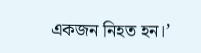একজন নিহত হন।’